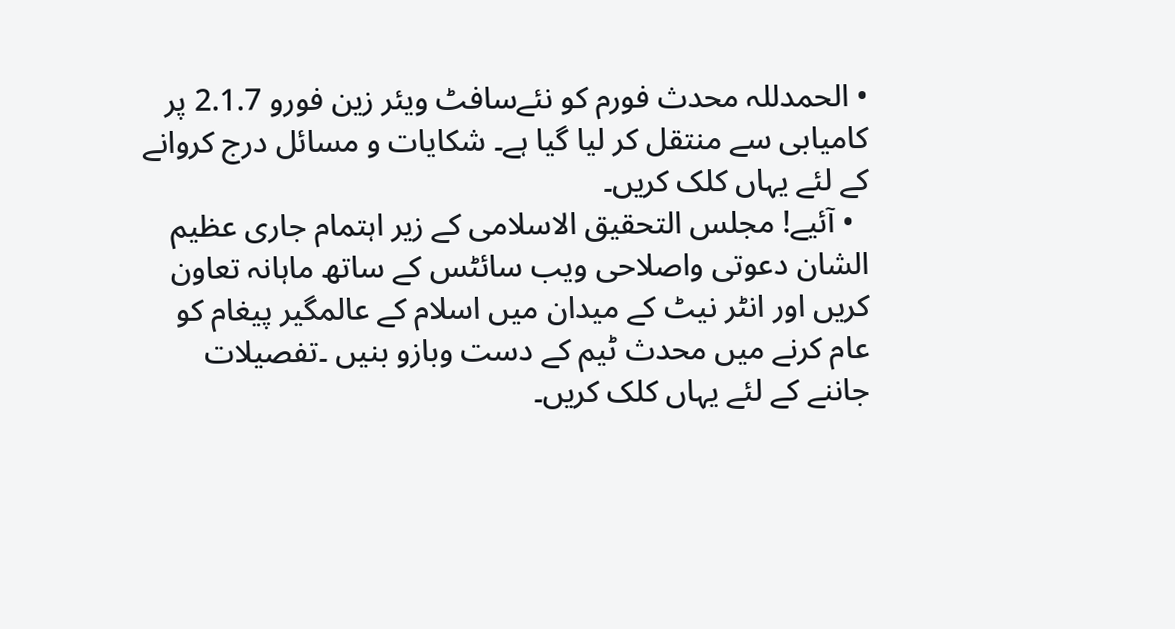• الحمدللہ محدث فورم کو نئےسافٹ ویئر زین فورو 2.1.7 پر کامیابی سے منتقل کر لیا گیا ہے۔ شکایات و مسائل درج کروانے کے لئے یہاں کلک کریں۔
  • آئیے! مجلس التحقیق الاسلامی کے زیر اہتمام جاری عظیم الشان دعوتی واصلاحی ویب سائٹس کے ساتھ ماہانہ تعاون کریں اور انٹر نیٹ کے میدان میں اسلام کے عالمگیر پیغام کو عام کرنے میں محدث ٹیم کے دست وبازو بنیں ۔تفصیلات جاننے کے لئے یہاں کلک کریں۔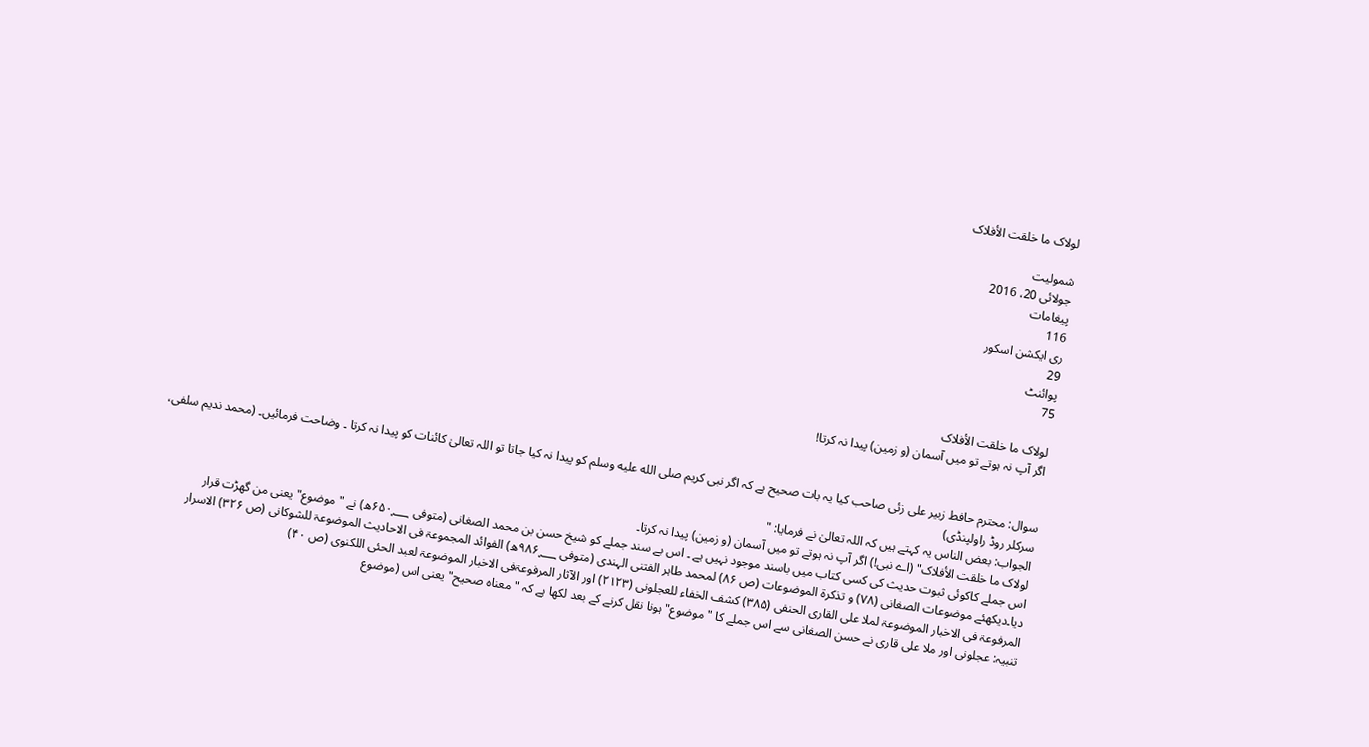لولاک ما خلقت الأفلاک

شمولیت
جولائی 20، 2016
پیغامات
116
ری ایکشن اسکور
29
پوائنٹ
75

لولاک ما خلقت الأفلاک
اگر آپ نہ ہوتے تو میں آسمان (و زمین) پیدا نہ کرتا!


سوال: محترم حافط زبیر علی زئی صاحب کیا یہ بات صحیح ہے کہ اگر نبی کریم صلى الله عليه وسلم کو پیدا نہ کیا جاتا تو اللہ تعالیٰ کائنات کو پیدا نہ کرتا ۔ وضاحت فرمائیں۔ (محمد ندیم سلفی، سرکلر روڈ راولپنڈی)
الجواب: بعض الناس یہ کہتے ہیں کہ اللہ تعالیٰ نے فرمایا: "
لولاک ما خلقت الأفلاک" (اے نبی!) اگر آپ نہ ہوتے تو میں آسمان (و زمین) پیدا نہ کرتا۔
اس جملے کاکوئی ثبوت حدیث کی کسی کتاب میں باسند موجود نہیں ہے ۔ اس بے سند جملے کو شیخ حسن بن محمد الصغانی (متوفی ۶۵۰؁ھ) نے "موضوع" یعنی من گھڑت قرار دیا۔دیکھئے موضوعات الصغانی (۷۸) و تذکرۃ الموضوعات (ص ۸۶) لمحمد طاہر الفتنی الہندی (متوفی ۹۸۶؁ھ) الفوائد المجموعۃ فی الاحادیث الموضوعۃ للشوکانی (ص ۳۲۶) الاسرار المرفوعۃ فی الاخبار الموضوعۃ لملا علی القاری الحنفی (۳۸۵) کشف الخفاء للعجلونی (۲۱۲۳) اور الآثار المرفوعۃفی الاخبار الموضوعۃ لعبد الحئی اللکنوی (ص ۴۰)
تنبیہ: عجلونی اور ملا علی قاری نے حسن الصغانی سے اس جملے کا " موضوع" ہونا نقل کرنے کے بعد لکھا ہے کہ "معناہ صحیح" یعنی اس (موضوع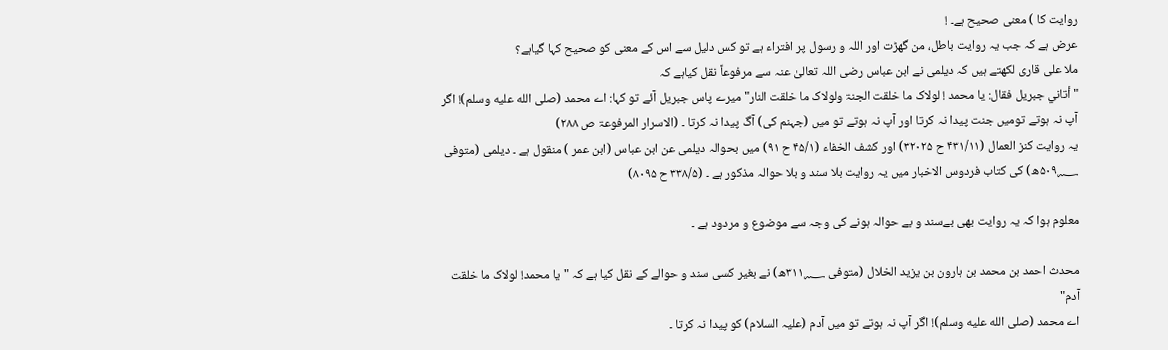روایت کا ) معنی صحیح ہے۔ !
عرض ہے کہ جب یہ روایت باطل، من گھڑت اور اللہ و رسول پر افتراء ہے تو کس دلیل سے اس کے معنی کو صحیح کہا گیاہے؟
ملا علی قاری لکھتے ہیں کہ دیلمی نے ابن عباس رضی اللہ تعالیٰ عنہ سے مرفوعاً نقل کیاہے کہ
"أتاني جبریل فقال: یا محمد ! لولاک ما خلقت الجنۃ ولولاک ما خلقت النار" میرے پاس جبریل آئے تو کہا: اے محمد (صلى الله عليه وسلم)! اگر آپ نہ ہوتے تومیں جنت پیدا نہ کرتا اور آپ نہ ہوتے تو میں (جہنم کی) آگ پیدا نہ کرتا ۔ (الاسرار المرفوعۃ ص ۲۸۸)
یہ روایت کنز العمال (۴۳۱/۱۱ ح ۳۲۰۲۵) اور کشف الخفاء (۴۵/۱ ح ۹۱) میں بحوالہ دیلمی عن ابن عباس (ابن عمر ) منقول ہے ۔ دیلمی (متوفی ۵۰۹؁ھ) کی کتاب فردوس الاخبار میں یہ روایت بلا سند و بلا حوالہ مذکور ہے ۔ (۳۳۸/۵ ح ۸۰۹۵)

معلوم ہوا کہ یہ روایت بھی بےسند و بے حوالہ ہونے کی وجہ سے موضوع و مردود ہے ۔

محدث احمد بن محمد بن ہارون بن یزید الخلال (متوفی ۳۱۱؁ھ) نے بغیر کسی سند و حوالے کے نقل کیا ہے کہ "یا محمد! لولاک ما خلقت آدم"
اے محمد (صلى الله عليه وسلم)! اگر آپ نہ ہوتے تو میں آدم (علیہ السلام) کو پیدا نہ کرتا ۔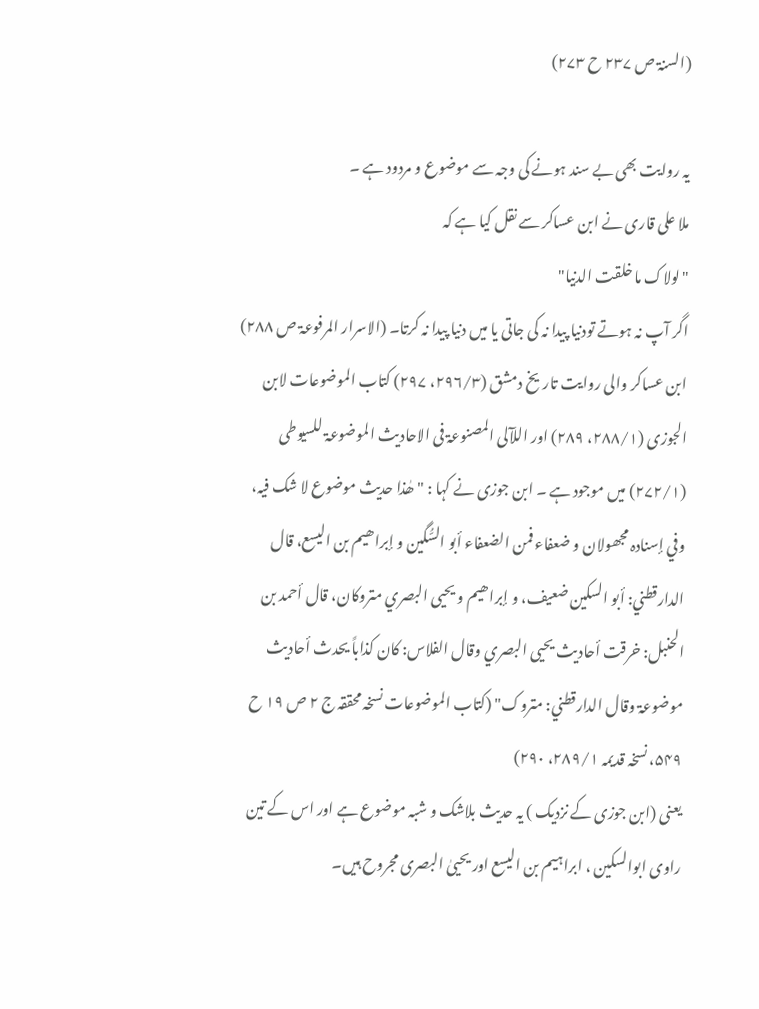(السنۃ ص ۲۳۷ ح ۲۷۳)

یہ روایت بھی بے سند ہونے کی وجہ سے موضوع و مردود ہے ۔
ملا علی قاری نے ابن عساکر سے نقل کیا ہے کہ
"لولاک ما خلقت الدنیا"
اگر آپ نہ ہوتے تودنیا پیدا نہ کی جاتی یا میں دنیا پیدا نہ کرتا۔ (الاسرار المرفوعۃ ص ۲۸۸)
ابن عساکر والی روایت تاریخ دمشق (۲۹۶/۳، ۲۹۷) کتاب الموضوعات لابن الجوزی (۲۸۸/۱، ۲۸۹) اور اللآلی المصنوعۃ فی الاحادیث الموضوعۃ للسیوطی (۲۷۲/۱) میں موجود ہے ۔ ابن جوزی نے کہا : "ھٰذا حدیث موضوع لا شک فیہ، وفي إسنادہ مجھولان و ضعفاء فمن الضعفاء أبو السُّگین و إبراھیم بن الیسع، قال الدارقطني: أبو السکین ضعیف، و إبراھیم و یحیی البصري متروکان، قال أحمد بن الحنبل: خرقت أحادیث یحیی البصري وقال الفلاس: کان کذاباً یحدث أحادیث موضوعۃ وقال الدارقطني: متروک" (کتاب الموضوعات نسخہ محققہ ج ۲ ص ۱۹ ح ۵۴۹، نسخہ قدیمہ ۲۸۹/۱، ۲۹۰)
یعنی (ابن جوزی کے نزدیک ) یہ حدیث بلاشک و شبہ موضوع ہے اور اس کے تین راوی ابوالسکین ، ابراہیم بن الیسع اور یحییٰ البصری مجروح ہیں۔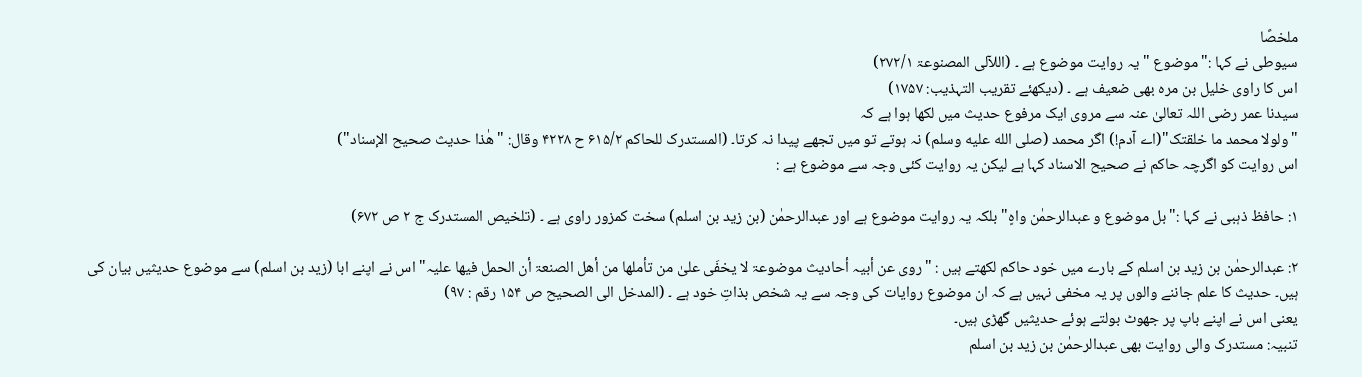ملخصًا
سیوطی نے کہا :"موضوع " یہ روایت موضوع ہے ۔ (اللآلی المصنوعۃ ۲۷۲/۱)
اس کا راوی خلیل بن مرہ بھی ضعیف ہے ۔ (دیکھئے تقریب التہذیب: ۱۷۵۷)
سیدنا عمر رضی اللہ تعالیٰ عنہ سے مروی ایک مرفوع حدیث میں لکھا ہوا ہے کہ
"ولولا محمد ما خلقتک"(اے آدم!) اگر محمد (صلى الله عليه وسلم) نہ ہوتے تو میں تجھے پیدا نہ کرتا۔ (المستدرک للحاکم ۶۱۵/۲ ح ۴۲۲۸ وقال: "ھٰذا حدیث صحیح الإسناد")
اس روایت کو اگرچہ حاکم نے صحیح الاسناد کہا ہے لیکن یہ روایت کئی وجہ سے موضوع ہے :

۱: حافظ ذہبی نے کہا :"بل موضوع و عبدالرحمٰن واہٍ" بلکہ یہ روایت موضوع ہے اور عبدالرحمٰن (بن زید بن اسلم) سخت کمزور راوی ہے ۔ (تلخیص المستدرک ج ۲ ص ۶۷۲)

۲: عبدالرحمٰن بن زید بن اسلم کے بارے میں خود حاکم لکھتے ہیں : "روی عن أبیہ أحادیث موضوعۃ لا یخفَی علیٰ من تأملھا من أھل الصنعۃ أن الحمل فیھا علیہ" اس نے اپنے ابا (زید بن اسلم) سے موضوع حدیثیں بیان کی ہیں۔ حدیث کا علم جاننے والوں پر یہ مخفی نہیں ہے کہ ان موضوع روایات کی وجہ سے یہ شخص بذاتِ خود ہے ۔ (المدخل الی الصحیح ص ۱۵۴ رقم : ۹۷)
یعنی اس نے اپنے باپ پر جھوٹ بولتے ہوئے حدیثیں گھڑی ہیں۔
تنبیہ: مستدرک والی روایت بھی عبدالرحمٰن بن زید بن اسلم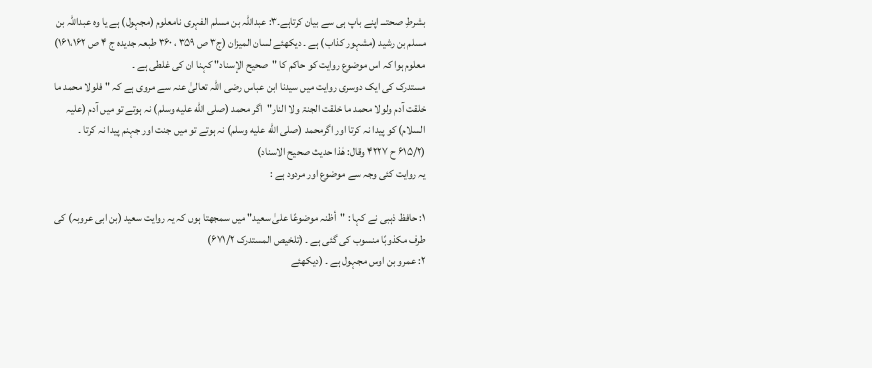بشرطِ صحتـــ اپنے باپ ہی سے بیان کرتاہے۔۳: عبداللہ بن مسلم الفہری نامعلوم (مجہول) ہے یا وہ عبداللہ بن مسلم بن رشید (مشہور کذاب) ہے ۔ دیکھئے لسان المیزان (ج۳ ص ۳۵۹ ، ۳۶۰ طبعہ جدیدہ ج ۴ ص ۱۶۱،۱۶۲)
معلوم ہوا کہ اس موضوع روایت کو حاکم کا "صحیح الإسناد" کہنا ان کی غلطی ہے ۔
مستدرک کی ایک دوسری روایت میں سیدنا ابن عباس رضی اللہ تعالیٰ عنہ سے مروی ہے کہ "فلولا محمد ما خلقت آدم ولولا محمد ما خلقت الجنۃ ولا النار"اگر محمد (صلى الله عليه وسلم) نہ ہوتے تو میں آدم (علیہ السلام) کو پیدا نہ کرتا اور اگرمحمد (صلى الله عليه وسلم) نہ ہوتے تو میں جنت اور جہنم پیدا نہ کرتا ۔ (۶۱۵/۲ ح ۴۲۲۷ وقال: ھٰذا حدیث صحیح الاسناد)
یہ روایت کئی وجہ سے موضوع اور مردود ہے :

۱: حافظ ذہبی نے کہا : "أظنہ موضوعًا علیٰ سعید" میں سمجھتا ہوں کہ یہ روایت سعید (بن ابی عروبہ) کی طرف مکذوبًا منسوب کی گئی ہے ۔ (تلخیص المستدرک ۶۷۱/۲)
۲: عمرو بن اوس مجہول ہے ۔ (دیکھئے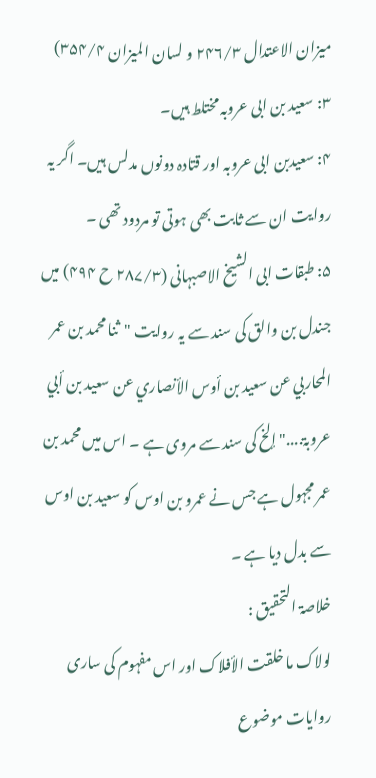میزان الاعتدال ۲۴۶/۳ و لسان المیزان ۳۵۴/۴)
۳: سعید بن ابی عروبہ مختلط ہیں۔
۴: سعیدبن ابی عروبہ اور قتادہ دونوں مدلس ہیں۔ اگر یہ روایت ان سے ثابت بھی ہوتی تو مردود تھی ۔
۵: طبقات ابی الشیخ الاصبہانی (۲۸۷/۳ ح ۴۹۴) میں جندل بن والق کی سند سے یہ روایت "ثنا محمد بن عمر المحاربي عن سعید بن أوس الأنصاري عن سعید بن أبي عروبۃ...." إلخ کی سند سے مروی ہے ۔ اس میں محمد بن عمر مجہول ہے جس نے عمرو بن اوس کو سعید بن اوس سے بدل دیا ہے ۔
خلاصۃ التحقیق :
لولاک ما خلقت الأفلاک اور اس مفہوم کی ساری روایات موضوع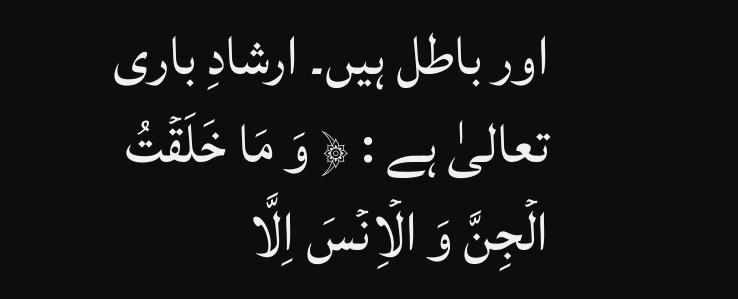اور باطل ہیں۔ ارشادِ باری تعالیٰ ہے : ﴿ وَ مَا خَلَقۡتُ الۡجِنَّ وَ الۡاِنۡسَ اِلَّا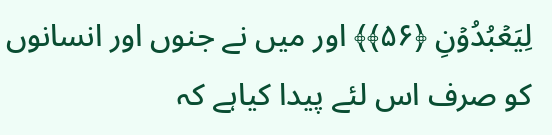لِیَعۡبُدُوۡنِ ﴿۵۶﴾﴾ اور میں نے جنوں اور انسانوں کو صرف اس لئے پیدا کیاہے کہ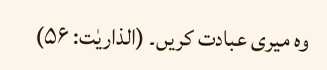وہ میری عبادت کریں۔ (الذاریٰت: ۵۶)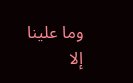وما علینا إلا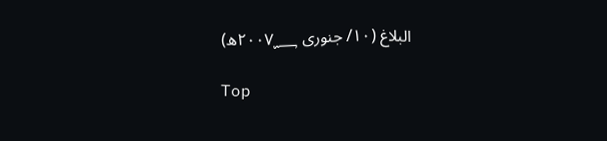البلاغ (۱۰/ جنوری ۲۰۰۷؁ھ)

Top